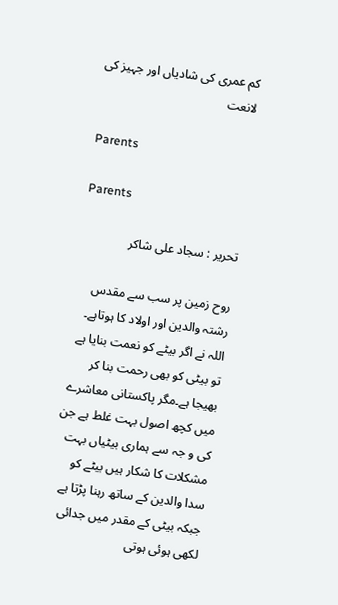کم عمری کی شادیاں اور جہیز کی لانعت

Parents

Parents

تحریر : سجاد علی شاکر

روح زمین پر سب سے مقدس رشتہ والدین اور اولاد کا ہوتاہے۔ اللہ نے اگر بیٹے کو نعمت بنایا ہے تو بیٹی کو بھی رحمت بنا کر بھیجا ہے۔مگر پاکستانی معاشرے میں کچھ اصول بہت غلط ہے جن کی و جہ سے ہماری بیٹیاں بہت مشکلات کا شکار ہیں بیٹے کو سدا والدین کے ساتھ رہنا پڑتا ہے جبکہ بیٹی کے مقدر میں جدائی لکھی ہوئی ہوتی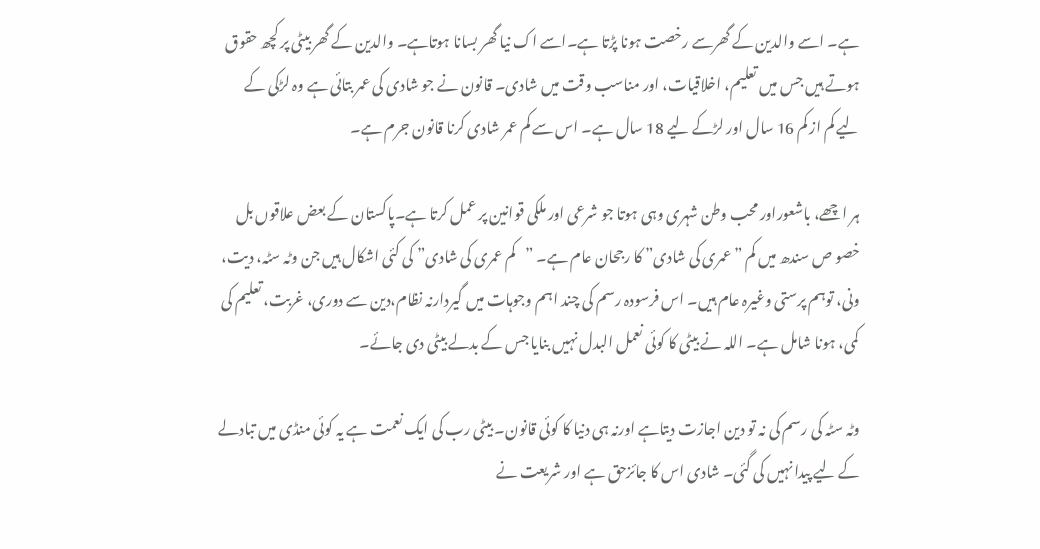ہے۔ اسے والدین کے گھرسے رخصت ہونا پڑتا ہے۔اسے اک نیا گھر بسانا ہوتاہے۔ والدین کے گھر بیٹی پر کچھ حقوق ہوتے ہیں جس میں تعلیم، اخلاقیات، اور مناسب وقت میں شادی۔ قانون نے جو شادی کی عمر بتائی ہے وہ لڑکی کے لیے کم از کم 16 سال اور لڑکے لیے 18 سال ہے۔ اس سے کم عمر شادی کرنا قانون جرم ہے۔

ہر اچھے، باشعوراور محب وطن شہری وہی ہوتا جو شرعی اور ملکی قوانین پر عمل کرتا ہے۔پاکستان کے بعض علاقوں بل خصو ص سندھ میں کم ”عمری کی شادی” کا رجحان عام ہے۔ ”کم عمری کی شادی” کی کئی اشکال ہیں جن وٹہ سٹہ، دیت، ونی، توہم پرستی وغیرہ عام ہیں۔ اس فرسودہ رسم کی چند اہم وجوہات میں گیردارنہ نظام،دین سے دوری، غربت، تعلیم کی کمی، ہونا شامل ہے۔ اللہ نے بیٹی کا کوئی نعمل البدل نہیں بنایا جس کے بدلے بیٹی دی جائے۔

وٹہ سٹہ کی رسم کی نہ تو دین اجازت دیتاہے اورنہ ہی دنیا کا کوئی قانون۔ بیٹی رب کی ایک نعمت ہے یہ کوئی منڈی میں تبادلے کے لیے پیدا نہیں کی گئی۔ شادی اس کا جائزحق ہے اور شریعت نے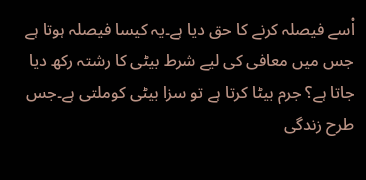اْسے فیصلہ کرنے کا حق دیا ہے۔یہ کیسا فیصلہ ہوتا ہے جس میں معافی کی لیے شرط بیٹی کا رشتہ رکھ دیا جاتا ہے؟ جرم بیٹا کرتا ہے تو سزا بیٹی کوملتی ہے۔جس طرح زندگی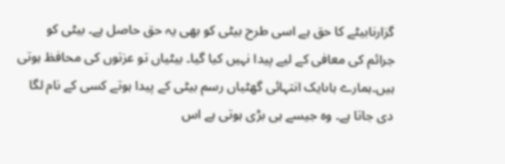گزارنابیٹے کا حق ہے اسی طرح بیٹی کو بھی یہ حق حاصل ہے۔ بیٹی کو جرائم کی معافی کے لیے پیدا نہیں کیا گیا۔ بیٹیاں تو عزتوں کی محافظ ہوتی ہیں۔ہمارے ہاںایک انتہائی گھٹیاں رسم بیٹی کے پیدا ہوتے کسی کے نام لگا دی جاتا ہے۔ وہ جیسے ہی بڑی ہوتی ہے اس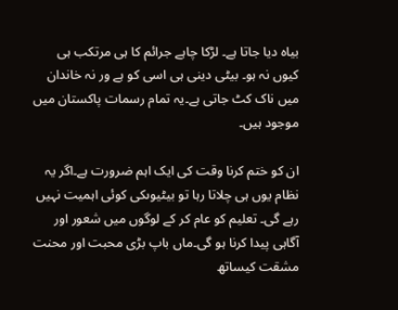بیاہ دیا جاتا ہے۔ لڑکا چاہے جرائم کا ہی مرتکب ہی کیوں نہ ہو۔ بیٹی دینی ہی اسی کو ہے ور نہ خاندان میں ناک کٹ جاتی ہے۔یہ تمام رسمات پاکستان میں موجود ہیں۔

ان کو ختم کرنا وقت کی ایک اہم ضرورت ہے۔اگر یہ نظام یوں ہی چلاتا رہا تو بیٹیوںکی کوئی اہمیت نہیں رہے گی۔ تعلیم کو عام کر کے لوگوں میں شعور اور آگاہی پیدا کرنا ہو گی۔ماں باپ بڑی محبت اور محنت مشقت کیساتھ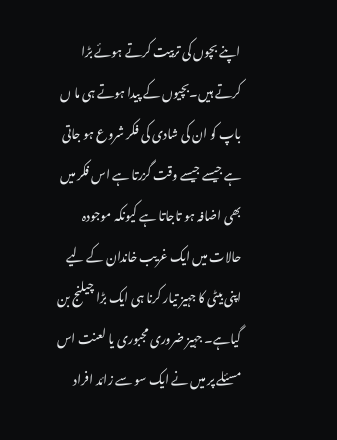اپنے بچوں کی تربیت کرتے ہوئے بڑا کرتے ہیں۔بچیوں کے پیدا ہوتے ہی ما ں باپ کو ان کی شادی کی فکر شروع ہو جاتی ہے جیسے جیسے وقت گزرتا ہے اس فکر میں بھی اضافہ ہو تاجاتا ہے کیونکہ موجودہ حالات میں ایک غریب خاندان کے لیے اپنی بیٹی کا جہیز تیار کرنا ہی ایک بڑا چیلنج بن گیاہے۔ جہیز ضروری مجبوری یا لعنت اس مسئلے پر میں نے ایک سو سے زائد افراد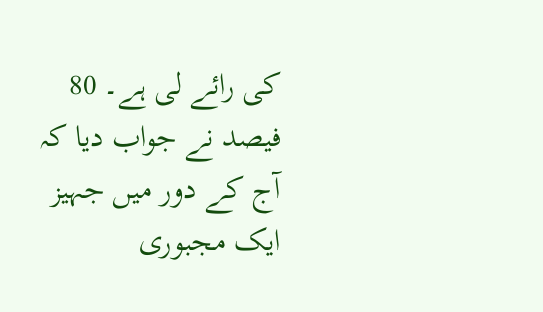کی رائے لی ہے۔ 80 فیصد نے جواب دیا کہ آج کے دور میں جہیز ایک مجبوری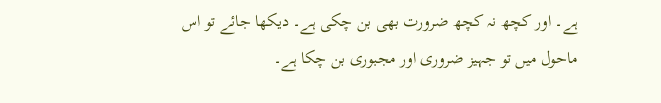ہے۔ اور کچھ نہ کچھ ضرورت بھی بن چکی ہے۔ دیکھا جائے تو اس ماحول میں تو جہیز ضروری اور مجبوری بن چکا ہے۔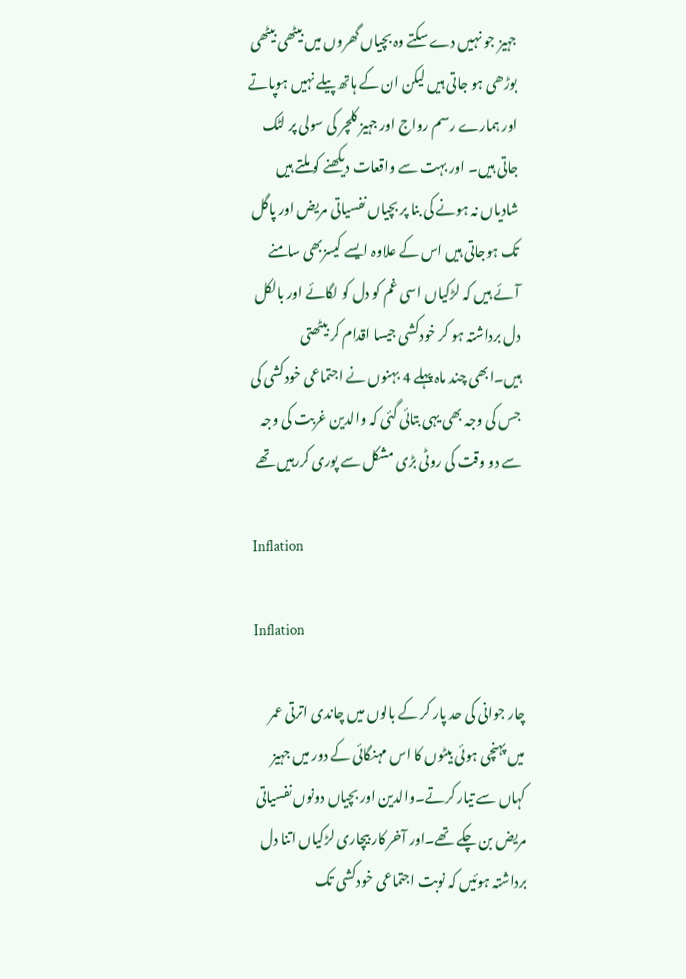جہیز جو نہیں دے سکتے وہ بچیاں گھروں میں بیٹھی بیٹھی بوڑھی ہو جاتی ہیں لیکن ان کے ہاتھ پیلے نہیں ہوپاتے اور ہمارے رسم رواج اور جہیز کلچر کی سولی پر لٹک جاتی ہیں۔ اور بہت سے واقعات دیکھنے کو ملتے ہیں شادیاں نہ ہونے کی بنا پر بچیاں نفسیاتی مریض اور پاگل تک ہوجاتی ہیں اس کے علاوہ ایسے کیسزبھی سامنے آئے ہیں کہ لڑکیاں اسی غم کو دل کو لگائے اور بالکل دل برداشتہ ہو کر خودکشی جیسا اقدام کر بیٹھتی ہیں۔ابھی چند ماہ پہلے 4 بہنوں نے اجتماعی خودکشی کی جس کی وجہ بھی یہی بتائی گئی کہ والدین غربت کی وجہ سے دو وقت کی روٹی بڑی مشکل سے پوری کررہیں تھے

Inflation

Inflation

چار جوانی کی حد پار کر کے بالوں میں چاندی اترتی عمر میں پہنچی ہوئی بیٹوں کا اس مہنگائی کے دور میں جہیز کہاں سے تیار کرتے۔والدین اور بچیاں دونوں نفسیاتی مریض بن چکے تھے۔اور آخر کار بیچاری لڑکیاں اتنا دل برداشتہ ہوئیں کہ نوبت اجتماعی خودکشی تک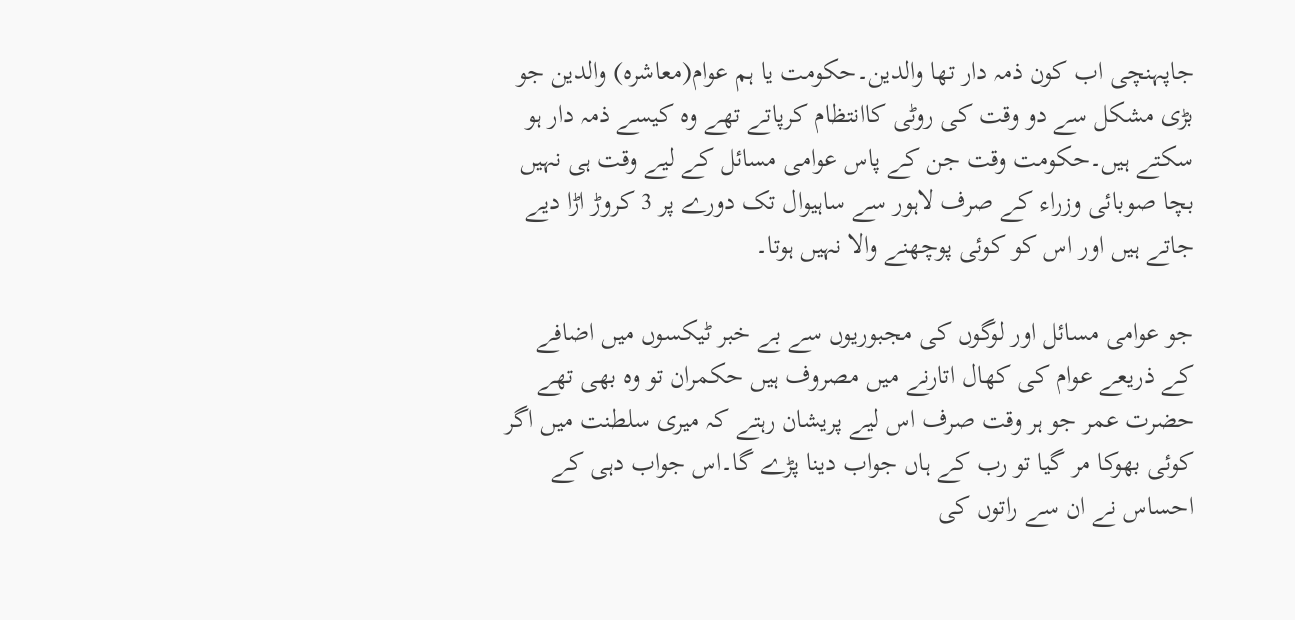جاپہنچی اب کون ذمہ دار تھا والدین۔حکومت یا ہم عوام(معاشرہ) والدین جو بڑی مشکل سے دو وقت کی روٹی کاانتظام کرپاتے تھے وہ کیسے ذمہ دار ہو سکتے ہیں۔حکومت وقت جن کے پاس عوامی مسائل کے لیے وقت ہی نہیں بچا صوبائی وزراء کے صرف لاہور سے ساہیوال تک دورے پر 3 کروڑ اڑا دیے جاتے ہیں اور اس کو کوئی پوچھنے والا نہیں ہوتا۔

جو عوامی مسائل اور لوگوں کی مجبوریوں سے بے خبر ٹیکسوں میں اضافے کے ذریعے عوام کی کھال اتارنے میں مصروف ہیں حکمران تو وہ بھی تھے حضرت عمر جو ہر وقت صرف اس لیے پریشان رہتے کہ میری سلطنت میں اگر کوئی بھوکا مر گیا تو رب کے ہاں جواب دینا پڑے گا۔اس جواب دہی کے احساس نے ان سے راتوں کی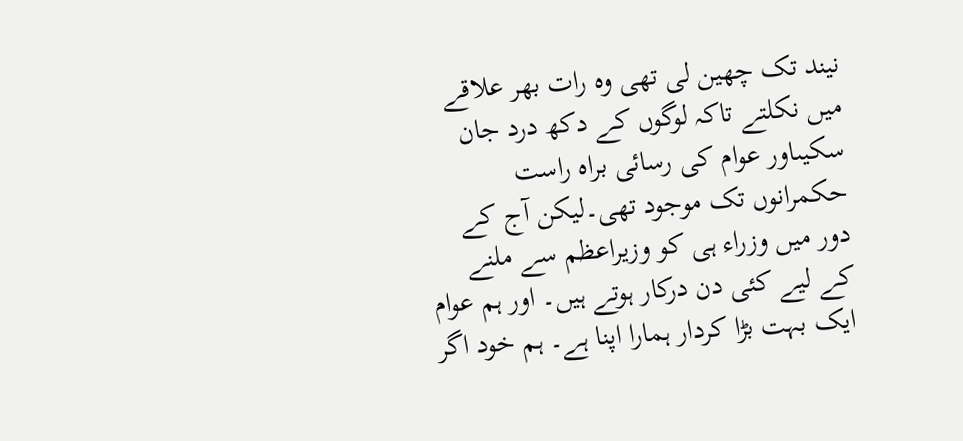نیند تک چھین لی تھی وہ رات بھر علاقے میں نکلتے تاکہ لوگوں کے دکھ درد جان سکیںاور عوام کی رسائی براہ راست حکمرانوں تک موجود تھی۔لیکن آج کے دور میں وزراء ہی کو وزیراعظم سے ملنے کے لیے کئی دن درکار ہوتے ہیں۔ اور ہم عوام ایک بہت بڑا کردار ہمارا اپنا ہے۔ ہم خود اگر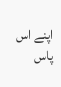اپنے اس پاس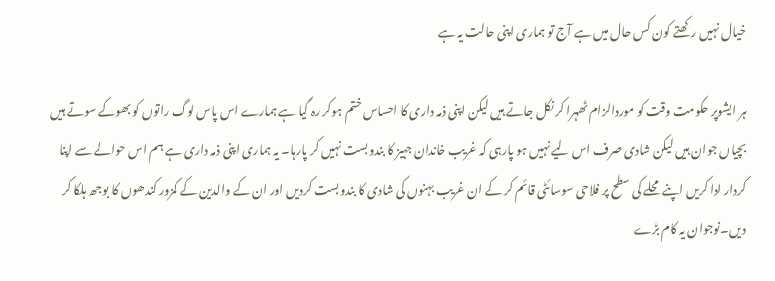خیال نہیں رکھتے کون کس حال میں ہے آج تو ہماری اپنی حالت یہ ہے

ہر ایشوپر حکومت وقت کو موردالزام ٹھہرا کر نکل جاتے ہیں لیکن اپنی ذمہ داری کا احساس ختم ہوکر رہ گیا ہے ہمارے اس پاس لوگ راتوں کو بھوکے سوتے ہیں بچیاں جوان ہیں لیکن شادی صرف اس لیے نہیں ہو پارہی کہ غریب خاندان جہیز کا بندوبست نہیں کر پارہا۔ یہ ہماری اپنی ذمہ داری ہے ہم اس حوالے سے اپنا کردار ادا کریں اپنے محلے کی سطح پر فلاحی سوسائٹی قائم کر کے ان غریب بہنوں کی شادی کا بندوبست کردیں اور ان کے والدین کے کمزور کندھوں کا بوجھ ہلکا کر دیں۔نوجوان یہ کام بڑے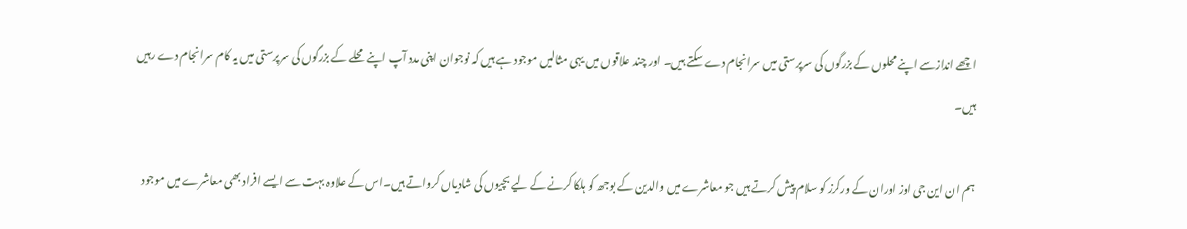اچھے اندازسے اپنے محلوں کے بزرگوں کی سرپرستی میں سرانجام دے سکتے ہیں۔ اور چند علاقوں میں یہی مثالیں موجود ہے ہیں کہ نوجوان اپنی مدد آپ اپنے محلے کے بزرگوں کی سرپرستی میں یہ کام سرانجام دے رہیں ہیں۔

ہم ان این جی اوز اوران کے ورکرز کو سلام پیش کرتے ہیں جو معاشرے میں والدین کے بوجھ کو ہلکا کرنے کے لیے بچیوں کی شادیاں کرواتے ہیں۔اس کے علاوہ بہت سے ایسے افراد بھی معاشرے میں موجود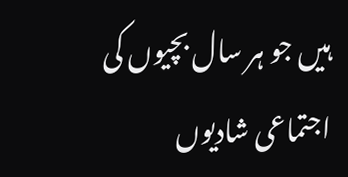ہیں جو ہر سال بچیوں کی اجتماعی شادیوں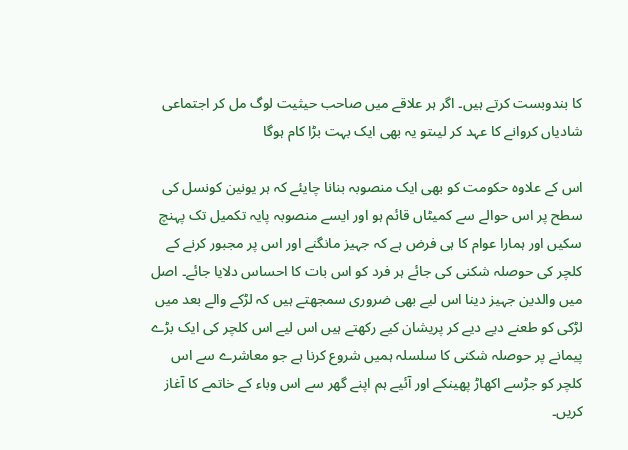کا بندوبست کرتے ہیں۔ اگر ہر علاقے میں صاحب حیثیت لوگ مل کر اجتماعی شادیاں کروانے کا عہد کر لیںتو یہ بھی ایک بہت بڑا کام ہوگا

اس کے علاوہ حکومت کو بھی ایک منصوبہ بنانا چایئے کہ ہر یونین کونسل کی سطح پر اس حوالے سے کمیٹاں قائم ہو اور ایسے منصوبہ پایہ تکمیل تک پہنچ سکیں اور ہمارا عوام کا ہی فرض ہے کہ جہیز مانگنے اور اس پر مجبور کرنے کے کلچر کی حوصلہ شکنی کی جائے ہر فرد کو اس بات کا احساس دلایا جائے۔ اصل میں والدین جہیز دینا اس لیے بھی ضروری سمجھتے ہیں کہ لڑکے والے بعد میں لڑکی کو طعنے دیے دیے کر پریشان کیے رکھتے ہیں اس لیے اس کلچر کی ایک بڑے پیمانے پر حوصلہ شکنی کا سلسلہ ہمیں شروع کرنا ہے جو معاشرے سے اس کلچر کو جڑسے اکھاڑ پھینکے اور آئیے ہم اپنے گھر سے اس وباء کے خاتمے کا آغاز کریں۔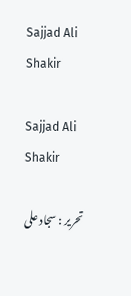Sajjad Ali Shakir

Sajjad Ali Shakir

تحریر : سجاد علی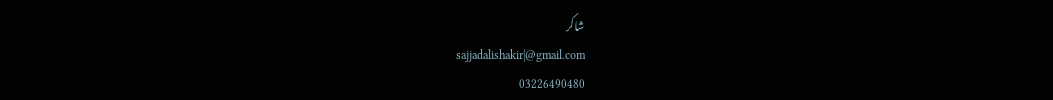شاکر
sajjadalishakir|@gmail.com
03226490480